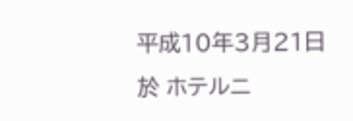平成10年3月21日 於 ホテルニ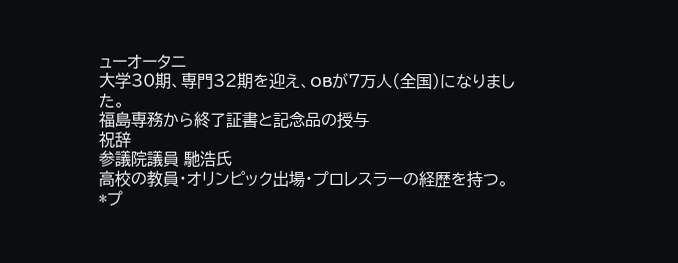ューオータニ
大学30期、専門32期を迎え、OBが7万人(全国)になりました。
福島専務から終了証書と記念品の授与
祝辞
参議院議員 馳浩氏
高校の教員・オリンピック出場・プロレスラーの経歴を持つ。
*プ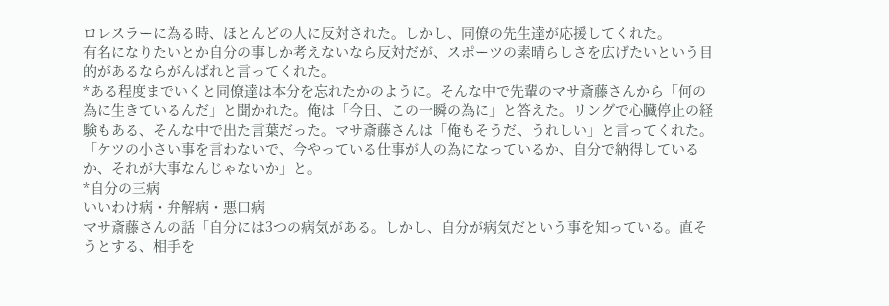ロレスラーに為る時、ほとんどの人に反対された。しかし、同僚の先生達が応援してくれた。
有名になりたいとか自分の事しか考えないなら反対だが、スポーツの素晴らしさを広げたいという目的があるならがんばれと言ってくれた。
*ある程度までいくと同僚達は本分を忘れたかのように。そんな中で先輩のマサ斎藤さんから「何の為に生きているんだ」と聞かれた。俺は「今日、この一瞬の為に」と答えた。リングで心臓停止の経験もある、そんな中で出た言葉だった。マサ斎藤さんは「俺もそうだ、うれしい」と言ってくれた。「ケツの小さい事を言わないで、今やっている仕事が人の為になっているか、自分で納得しているか、それが大事なんじゃないか」と。
*自分の三病
いいわけ病・弁解病・悪口病
マサ斎藤さんの話「自分には3つの病気がある。しかし、自分が病気だという事を知っている。直そうとする、相手を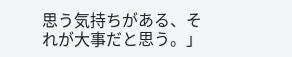思う気持ちがある、それが大事だと思う。」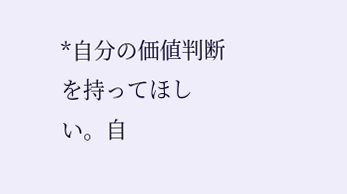*自分の価値判断を持ってほしい。自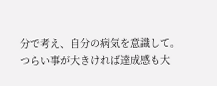分で考え、自分の病気を意識して。
つらい事が大きければ達成感も大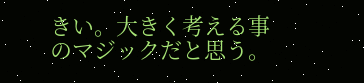きい。大きく考える事のマジックだと思う。